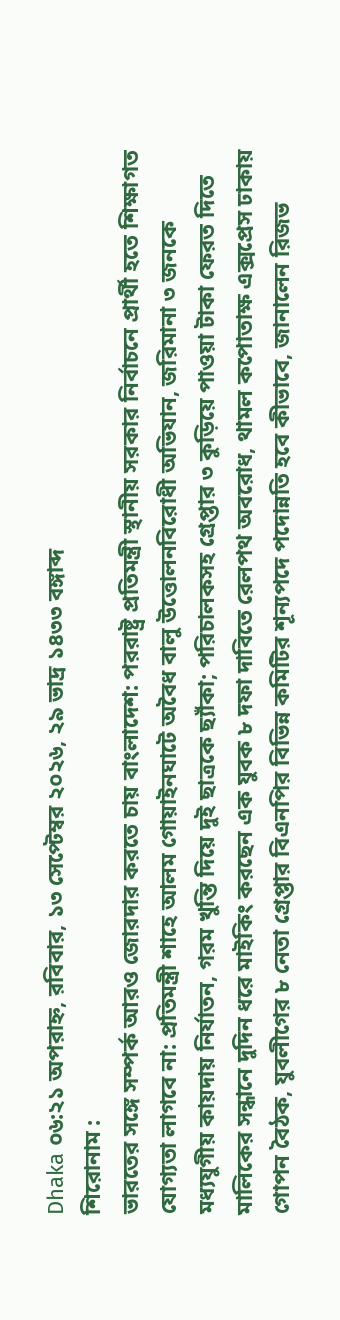Dhaka ০৬:২১ অপরাহ্ন, রবিবার, ১৩ সেপ্টেম্বর ২০২৬, ২৯ ভাদ্র ১৪৩৩ বঙ্গাব্দ
শিরোনাম :
ভারতের সঙ্গে সম্পর্ক আরও জোরদার করতে চায় বাংলাদেশ: পররাষ্ট্র প্রতিমন্ত্রী স্থানীয় সরকার নির্বাচনে প্রার্থী হতে শিক্ষাগত যোগ্যতা লাগবে না: প্রতিমন্ত্রী শাহে আলম গোয়াইনঘাটে অবৈধ বালু উত্তোলনবিরোধী অভিযান, জরিমানা ৩ জনকে মধ্যযুগীয় কায়দায় নির্যাতন, গরম খুন্তি দিয়ে দুই ছাত্রকে ছ্যাঁকা; পরিচালকসহ গ্রেপ্তার ৩ কুড়িয়ে পাওয়া টাকা ফেরত দিতে মালিকের সন্ধানে দুদিন ধরে মাইকিং করছেন এক যুবক ৮ দফা দাবিতে রেলপথ অবরোধ, থামল কপোতাক্ষ এক্সপ্রেস ঢাকায় গোপন বৈঠক, যুবলীগের ৮ নেতা গ্রেপ্তার বিএনপির বিভিন্ন কমিটির শূন্যপদে পদোন্নতি হবে কীভাবে, জানালেন রিজভ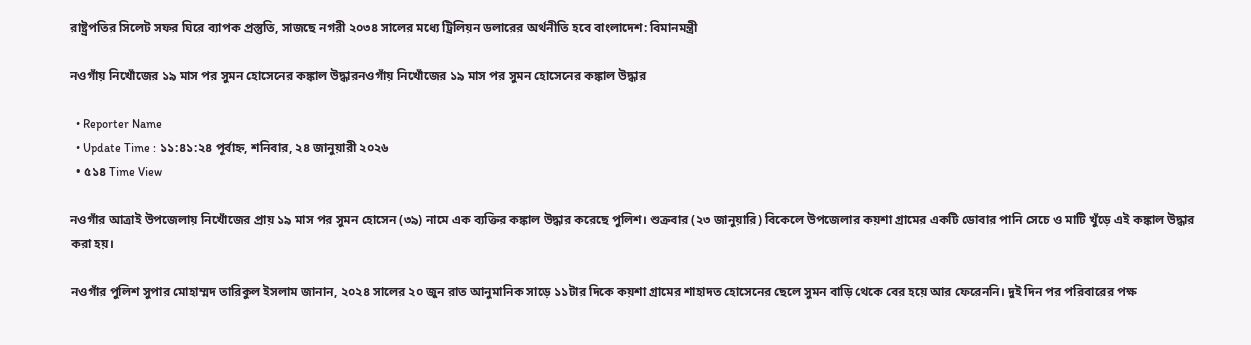রাষ্ট্রপতির সিলেট সফর ঘিরে ব্যাপক প্রস্তুতি, সাজছে নগরী ২০৩৪ সালের মধ্যে ট্রিলিয়ন ডলারের অর্থনীতি হবে বাংলাদেশ: বিমানমন্ত্রী

নওগাঁয় নিখোঁজের ১৯ মাস পর সুমন হোসেনের কঙ্কাল উদ্ধারনওগাঁয় নিখোঁজের ১৯ মাস পর সুমন হোসেনের কঙ্কাল উদ্ধার

  • Reporter Name
  • Update Time : ১১:৪১:২৪ পূর্বাহ্ন, শনিবার, ২৪ জানুয়ারী ২০২৬
  • ৫১৪ Time View

নওগাঁর আত্রাই উপজেলায় নিখোঁজের প্রায় ১৯ মাস পর সুমন হোসেন (৩৯) নামে এক ব্যক্তির কঙ্কাল উদ্ধার করেছে পুলিশ। শুক্রবার (২৩ জানুয়ারি) বিকেলে উপজেলার কয়শা গ্রামের একটি ডোবার পানি সেচে ও মাটি খুঁড়ে এই কঙ্কাল উদ্ধার করা হয়।

নওগাঁর পুলিশ সুপার মোহাম্মদ তারিকুল ইসলাম জানান, ২০২৪ সালের ২০ জুন রাত আনুমানিক সাড়ে ১১টার দিকে কয়শা গ্রামের শাহাদত হোসেনের ছেলে সুমন বাড়ি থেকে বের হয়ে আর ফেরেননি। দুই দিন পর পরিবারের পক্ষ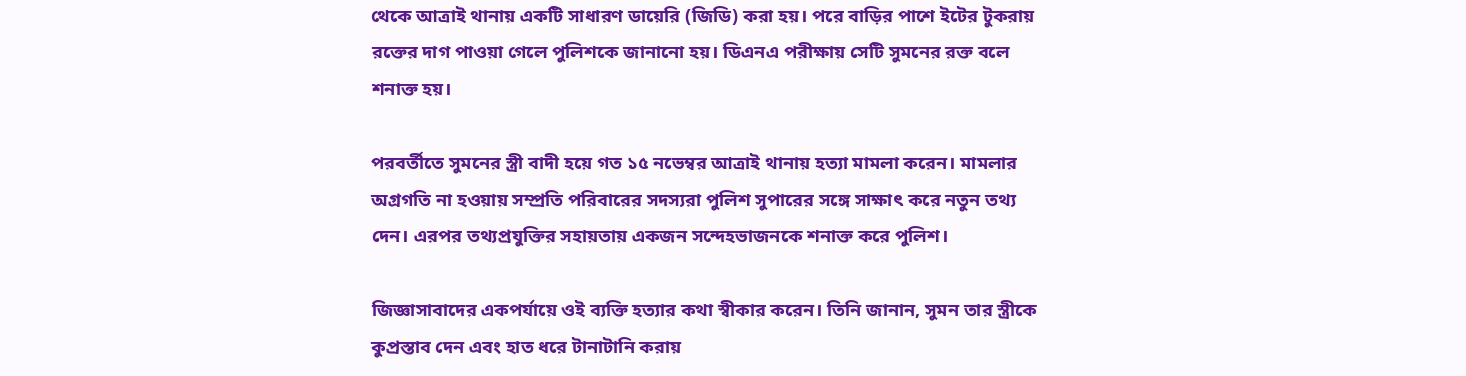থেকে আত্রাই থানায় একটি সাধারণ ডায়েরি (জিডি) করা হয়। পরে বাড়ির পাশে ইটের টুকরায় রক্তের দাগ পাওয়া গেলে পুলিশকে জানানো হয়। ডিএনএ পরীক্ষায় সেটি সুমনের রক্ত বলে শনাক্ত হয়।

পরবর্তীতে সুমনের স্ত্রী বাদী হয়ে গত ১৫ নভেম্বর আত্রাই থানায় হত্যা মামলা করেন। মামলার অগ্রগতি না হওয়ায় সম্প্রতি পরিবারের সদস্যরা পুলিশ সুপারের সঙ্গে সাক্ষাৎ করে নতুন তথ্য দেন। এরপর তথ্যপ্রযুক্তির সহায়তায় একজন সন্দেহভাজনকে শনাক্ত করে পুলিশ।

জিজ্ঞাসাবাদের একপর্যায়ে ওই ব্যক্তি হত্যার কথা স্বীকার করেন। তিনি জানান, সুমন তার স্ত্রীকে কুপ্রস্তাব দেন এবং হাত ধরে টানাটানি করায়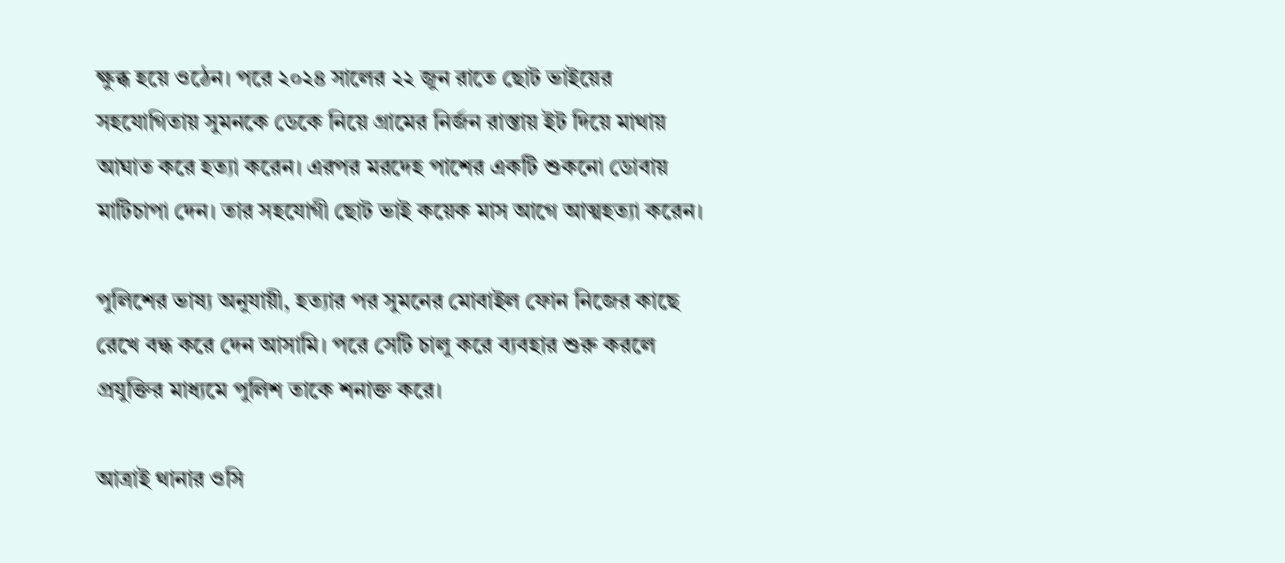ক্ষুব্ধ হয়ে ওঠেন। পরে ২০২৪ সালের ২২ জুন রাতে ছোট ভাইয়ের সহযোগিতায় সুমনকে ডেকে নিয়ে গ্রামের নির্জন রাস্তায় ইট দিয়ে মাথায় আঘাত করে হত্যা করেন। এরপর মরদেহ পাশের একটি শুকনো ডোবায় মাটিচাপা দেন। তার সহযোগী ছোট ভাই কয়েক মাস আগে আত্মহত্যা করেন।

পুলিশের ভাষ্য অনুযায়ী, হত্যার পর সুমনের মোবাইল ফোন নিজের কাছে রেখে বন্ধ করে দেন আসামি। পরে সেটি চালু করে ব্যবহার শুরু করলে প্রযুক্তির মাধ্যমে পুলিশ তাকে শনাক্ত করে।

আত্রাই থানার ওসি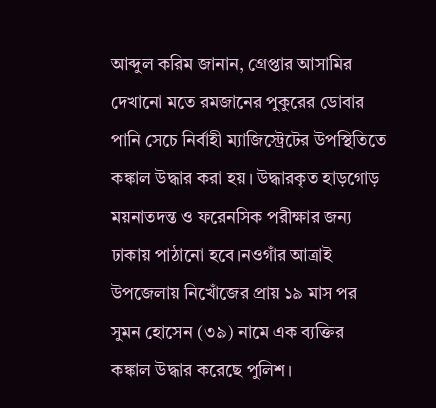আব্দুল করিম জানান, গ্রেপ্তার আসামির দেখানো মতে রমজানের পুকুরের ডোবার পানি সেচে নির্বাহী ম্যাজিস্ট্রেটের উপস্থিতিতে কঙ্কাল উদ্ধার করা হয়। উদ্ধারকৃত হাড়গোড় ময়নাতদন্ত ও ফরেনসিক পরীক্ষার জন্য ঢাকায় পাঠানো হবে।নওগাঁর আত্রাই উপজেলায় নিখোঁজের প্রায় ১৯ মাস পর সুমন হোসেন (৩৯) নামে এক ব্যক্তির কঙ্কাল উদ্ধার করেছে পুলিশ।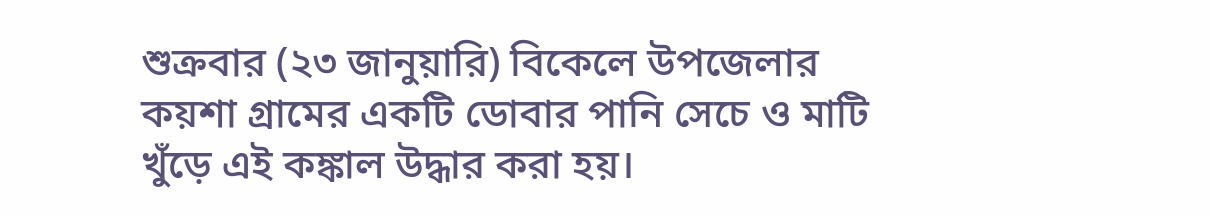শুক্রবার (২৩ জানুয়ারি) বিকেলে উপজেলার কয়শা গ্রামের একটি ডোবার পানি সেচে ও মাটি খুঁড়ে এই কঙ্কাল উদ্ধার করা হয়।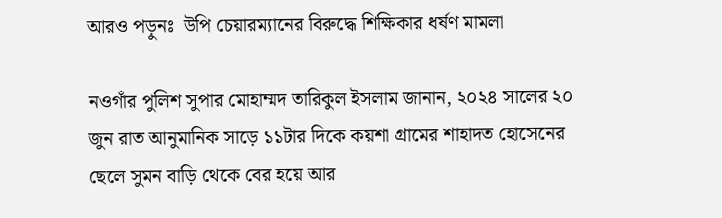আরও পড়ুনঃ  উপি চেয়ারম্যানের বিরুদ্ধে শিক্ষিকার ধর্ষণ মামলা

নওগাঁর পুলিশ সুপার মোহাম্মদ তারিকুল ইসলাম জানান, ২০২৪ সালের ২০ জুন রাত আনুমানিক সাড়ে ১১টার দিকে কয়শা গ্রামের শাহাদত হোসেনের ছেলে সুমন বাড়ি থেকে বের হয়ে আর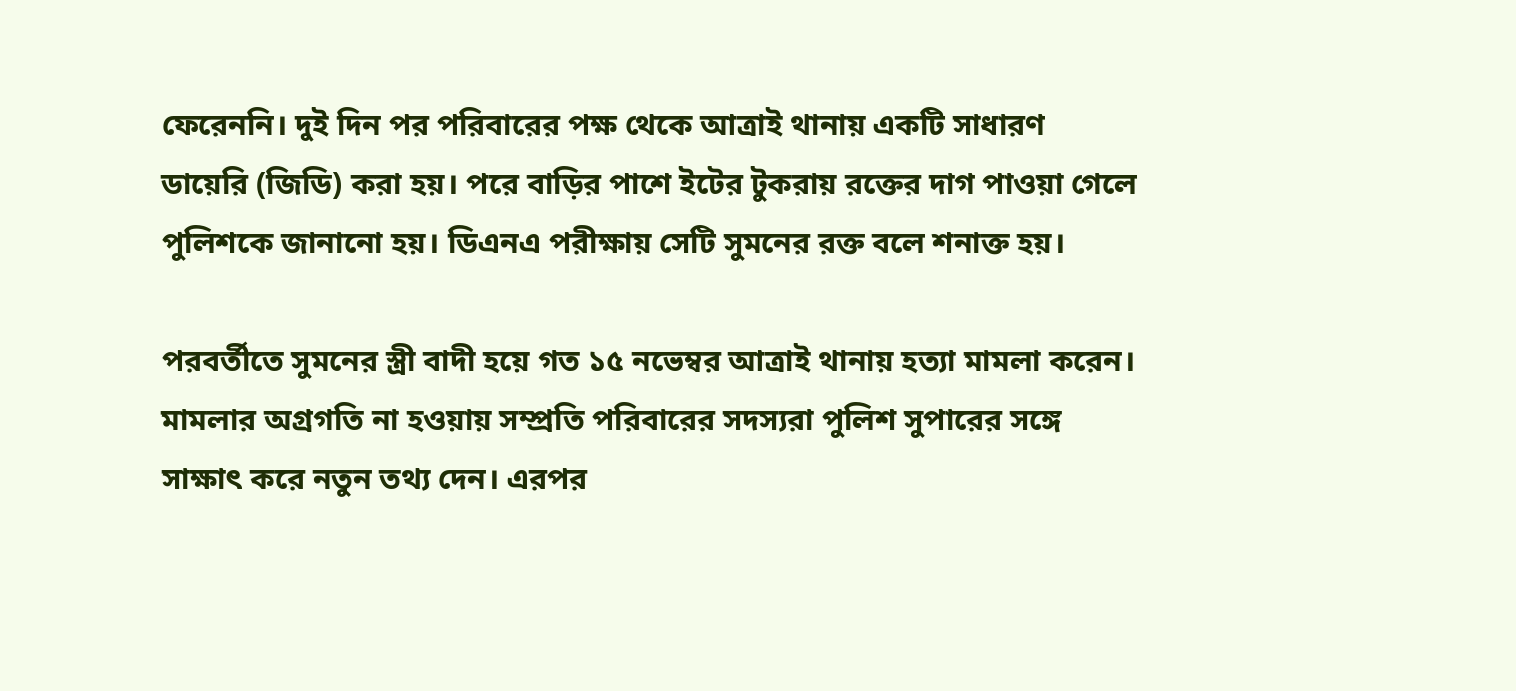ফেরেননি। দুই দিন পর পরিবারের পক্ষ থেকে আত্রাই থানায় একটি সাধারণ ডায়েরি (জিডি) করা হয়। পরে বাড়ির পাশে ইটের টুকরায় রক্তের দাগ পাওয়া গেলে পুলিশকে জানানো হয়। ডিএনএ পরীক্ষায় সেটি সুমনের রক্ত বলে শনাক্ত হয়।

পরবর্তীতে সুমনের স্ত্রী বাদী হয়ে গত ১৫ নভেম্বর আত্রাই থানায় হত্যা মামলা করেন। মামলার অগ্রগতি না হওয়ায় সম্প্রতি পরিবারের সদস্যরা পুলিশ সুপারের সঙ্গে সাক্ষাৎ করে নতুন তথ্য দেন। এরপর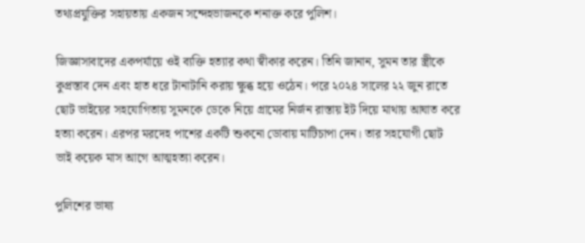তথ্যপ্রযুক্তির সহায়তায় একজন সন্দেহভাজনকে শনাক্ত করে পুলিশ।

জিজ্ঞাসাবাদের একপর্যায়ে ওই ব্যক্তি হত্যার কথা স্বীকার করেন। তিনি জানান, সুমন তার স্ত্রীকে কুপ্রস্তাব দেন এবং হাত ধরে টানাটানি করায় ক্ষুব্ধ হয়ে ওঠেন। পরে ২০২৪ সালের ২২ জুন রাতে ছোট ভাইয়ের সহযোগিতায় সুমনকে ডেকে নিয়ে গ্রামের নির্জন রাস্তায় ইট দিয়ে মাথায় আঘাত করে হত্যা করেন। এরপর মরদেহ পাশের একটি শুকনো ডোবায় মাটিচাপা দেন। তার সহযোগী ছোট ভাই কয়েক মাস আগে আত্মহত্যা করেন।

পুলিশের ভাষ্য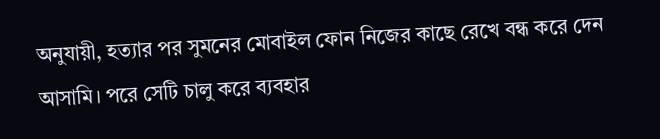অনুযায়ী, হত্যার পর সুমনের মোবাইল ফোন নিজের কাছে রেখে বন্ধ করে দেন আসামি। পরে সেটি চালু করে ব্যবহার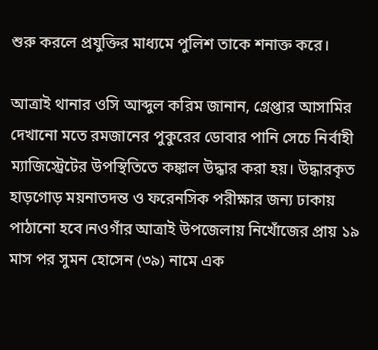শুরু করলে প্রযুক্তির মাধ্যমে পুলিশ তাকে শনাক্ত করে।

আত্রাই থানার ওসি আব্দুল করিম জানান, গ্রেপ্তার আসামির দেখানো মতে রমজানের পুকুরের ডোবার পানি সেচে নির্বাহী ম্যাজিস্ট্রেটের উপস্থিতিতে কঙ্কাল উদ্ধার করা হয়। উদ্ধারকৃত হাড়গোড় ময়নাতদন্ত ও ফরেনসিক পরীক্ষার জন্য ঢাকায় পাঠানো হবে।নওগাঁর আত্রাই উপজেলায় নিখোঁজের প্রায় ১৯ মাস পর সুমন হোসেন (৩৯) নামে এক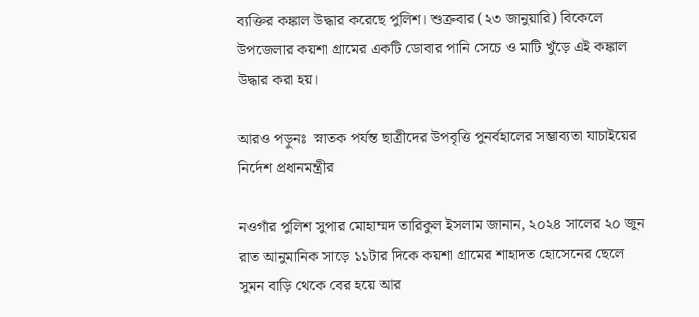ব্যক্তির কঙ্কাল উদ্ধার করেছে পুলিশ। শুক্রবার (২৩ জানুয়ারি) বিকেলে উপজেলার কয়শা গ্রামের একটি ডোবার পানি সেচে ও মাটি খুঁড়ে এই কঙ্কাল উদ্ধার করা হয়।

আরও পড়ুনঃ  স্নাতক পর্যন্ত ছাত্রীদের উপবৃত্তি পুনর্বহালের সম্ভাব্যতা যাচাইয়ের নির্দেশ প্রধানমন্ত্রীর

নওগাঁর পুলিশ সুপার মোহাম্মদ তারিকুল ইসলাম জানান, ২০২৪ সালের ২০ জুন রাত আনুমানিক সাড়ে ১১টার দিকে কয়শা গ্রামের শাহাদত হোসেনের ছেলে সুমন বাড়ি থেকে বের হয়ে আর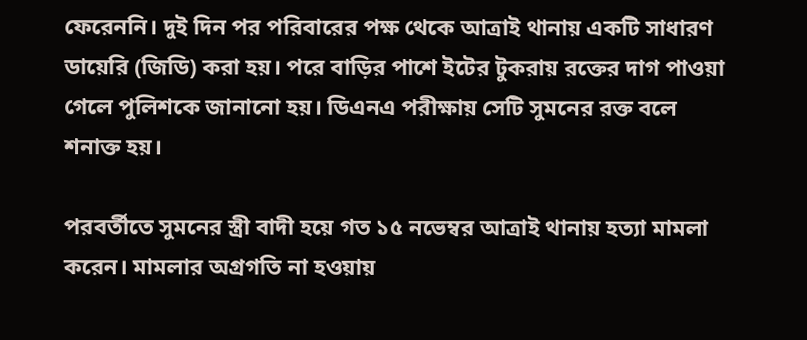ফেরেননি। দুই দিন পর পরিবারের পক্ষ থেকে আত্রাই থানায় একটি সাধারণ ডায়েরি (জিডি) করা হয়। পরে বাড়ির পাশে ইটের টুকরায় রক্তের দাগ পাওয়া গেলে পুলিশকে জানানো হয়। ডিএনএ পরীক্ষায় সেটি সুমনের রক্ত বলে শনাক্ত হয়।

পরবর্তীতে সুমনের স্ত্রী বাদী হয়ে গত ১৫ নভেম্বর আত্রাই থানায় হত্যা মামলা করেন। মামলার অগ্রগতি না হওয়ায়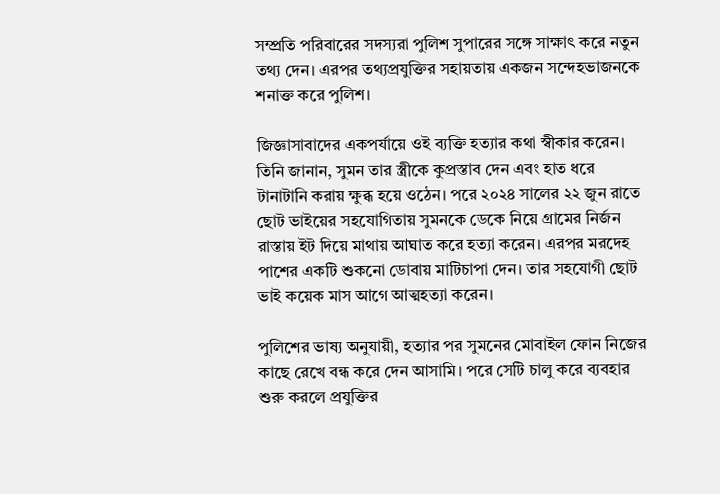সম্প্রতি পরিবারের সদস্যরা পুলিশ সুপারের সঙ্গে সাক্ষাৎ করে নতুন তথ্য দেন। এরপর তথ্যপ্রযুক্তির সহায়তায় একজন সন্দেহভাজনকে শনাক্ত করে পুলিশ।

জিজ্ঞাসাবাদের একপর্যায়ে ওই ব্যক্তি হত্যার কথা স্বীকার করেন। তিনি জানান, সুমন তার স্ত্রীকে কুপ্রস্তাব দেন এবং হাত ধরে টানাটানি করায় ক্ষুব্ধ হয়ে ওঠেন। পরে ২০২৪ সালের ২২ জুন রাতে ছোট ভাইয়ের সহযোগিতায় সুমনকে ডেকে নিয়ে গ্রামের নির্জন রাস্তায় ইট দিয়ে মাথায় আঘাত করে হত্যা করেন। এরপর মরদেহ পাশের একটি শুকনো ডোবায় মাটিচাপা দেন। তার সহযোগী ছোট ভাই কয়েক মাস আগে আত্মহত্যা করেন।

পুলিশের ভাষ্য অনুযায়ী, হত্যার পর সুমনের মোবাইল ফোন নিজের কাছে রেখে বন্ধ করে দেন আসামি। পরে সেটি চালু করে ব্যবহার শুরু করলে প্রযুক্তির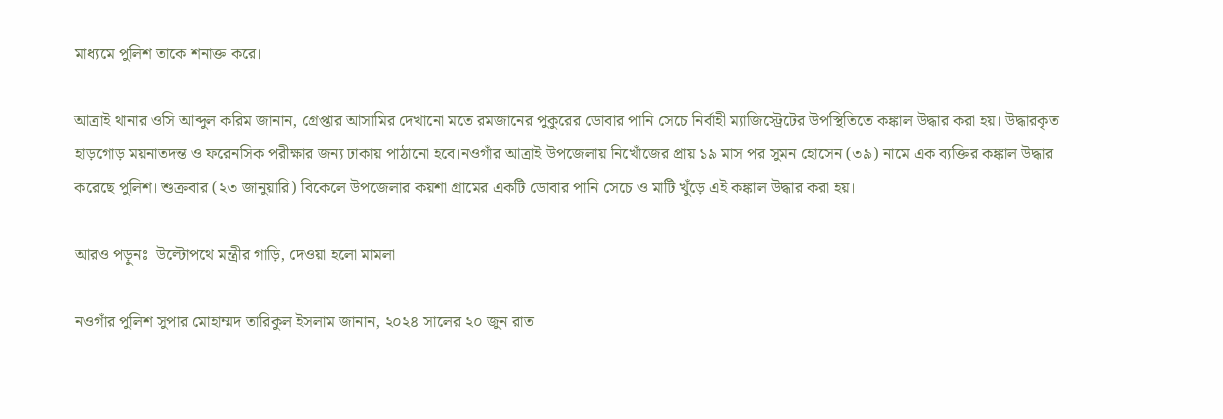মাধ্যমে পুলিশ তাকে শনাক্ত করে।

আত্রাই থানার ওসি আব্দুল করিম জানান, গ্রেপ্তার আসামির দেখানো মতে রমজানের পুকুরের ডোবার পানি সেচে নির্বাহী ম্যাজিস্ট্রেটের উপস্থিতিতে কঙ্কাল উদ্ধার করা হয়। উদ্ধারকৃত হাড়গোড় ময়নাতদন্ত ও ফরেনসিক পরীক্ষার জন্য ঢাকায় পাঠানো হবে।নওগাঁর আত্রাই উপজেলায় নিখোঁজের প্রায় ১৯ মাস পর সুমন হোসেন (৩৯) নামে এক ব্যক্তির কঙ্কাল উদ্ধার করেছে পুলিশ। শুক্রবার (২৩ জানুয়ারি) বিকেলে উপজেলার কয়শা গ্রামের একটি ডোবার পানি সেচে ও মাটি খুঁড়ে এই কঙ্কাল উদ্ধার করা হয়।

আরও পড়ুনঃ  উল্টোপথে মন্ত্রীর গাড়ি, দেওয়া হলো মামলা

নওগাঁর পুলিশ সুপার মোহাম্মদ তারিকুল ইসলাম জানান, ২০২৪ সালের ২০ জুন রাত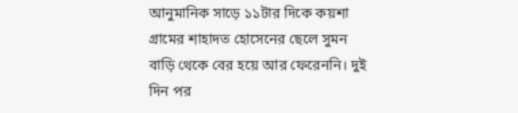আনুমানিক সাড়ে ১১টার দিকে কয়শা গ্রামের শাহাদত হোসেনের ছেলে সুমন বাড়ি থেকে বের হয়ে আর ফেরেননি। দুই দিন পর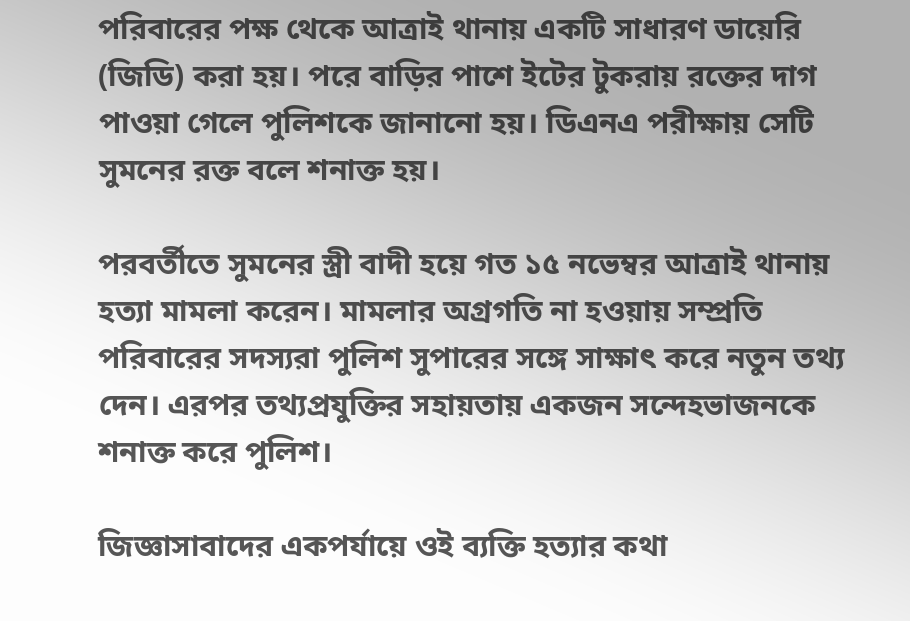পরিবারের পক্ষ থেকে আত্রাই থানায় একটি সাধারণ ডায়েরি (জিডি) করা হয়। পরে বাড়ির পাশে ইটের টুকরায় রক্তের দাগ পাওয়া গেলে পুলিশকে জানানো হয়। ডিএনএ পরীক্ষায় সেটি সুমনের রক্ত বলে শনাক্ত হয়।

পরবর্তীতে সুমনের স্ত্রী বাদী হয়ে গত ১৫ নভেম্বর আত্রাই থানায় হত্যা মামলা করেন। মামলার অগ্রগতি না হওয়ায় সম্প্রতি পরিবারের সদস্যরা পুলিশ সুপারের সঙ্গে সাক্ষাৎ করে নতুন তথ্য দেন। এরপর তথ্যপ্রযুক্তির সহায়তায় একজন সন্দেহভাজনকে শনাক্ত করে পুলিশ।

জিজ্ঞাসাবাদের একপর্যায়ে ওই ব্যক্তি হত্যার কথা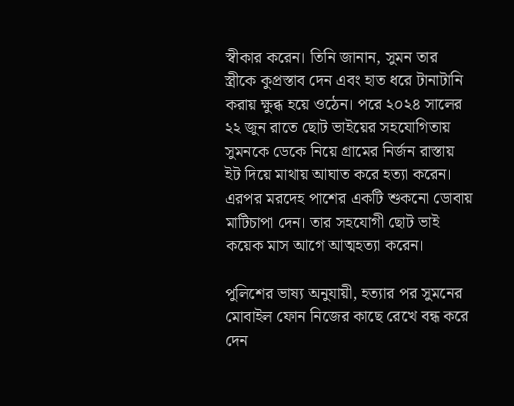স্বীকার করেন। তিনি জানান, সুমন তার স্ত্রীকে কুপ্রস্তাব দেন এবং হাত ধরে টানাটানি করায় ক্ষুব্ধ হয়ে ওঠেন। পরে ২০২৪ সালের ২২ জুন রাতে ছোট ভাইয়ের সহযোগিতায় সুমনকে ডেকে নিয়ে গ্রামের নির্জন রাস্তায় ইট দিয়ে মাথায় আঘাত করে হত্যা করেন। এরপর মরদেহ পাশের একটি শুকনো ডোবায় মাটিচাপা দেন। তার সহযোগী ছোট ভাই কয়েক মাস আগে আত্মহত্যা করেন।

পুলিশের ভাষ্য অনুযায়ী, হত্যার পর সুমনের মোবাইল ফোন নিজের কাছে রেখে বন্ধ করে দেন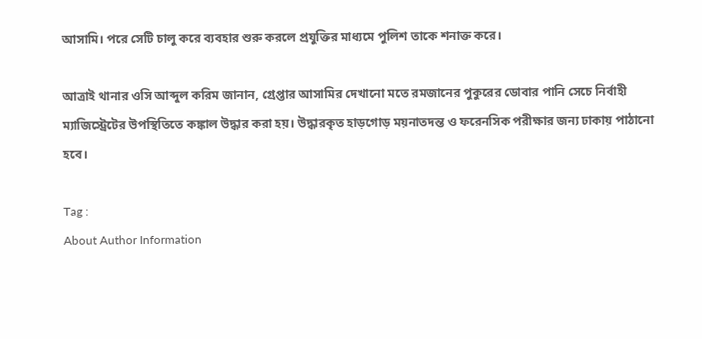আসামি। পরে সেটি চালু করে ব্যবহার শুরু করলে প্রযুক্তির মাধ্যমে পুলিশ তাকে শনাক্ত করে।

আত্রাই থানার ওসি আব্দুল করিম জানান, গ্রেপ্তার আসামির দেখানো মতে রমজানের পুকুরের ডোবার পানি সেচে নির্বাহী ম্যাজিস্ট্রেটের উপস্থিতিতে কঙ্কাল উদ্ধার করা হয়। উদ্ধারকৃত হাড়গোড় ময়নাতদন্ত ও ফরেনসিক পরীক্ষার জন্য ঢাকায় পাঠানো হবে।

Tag :
About Author Information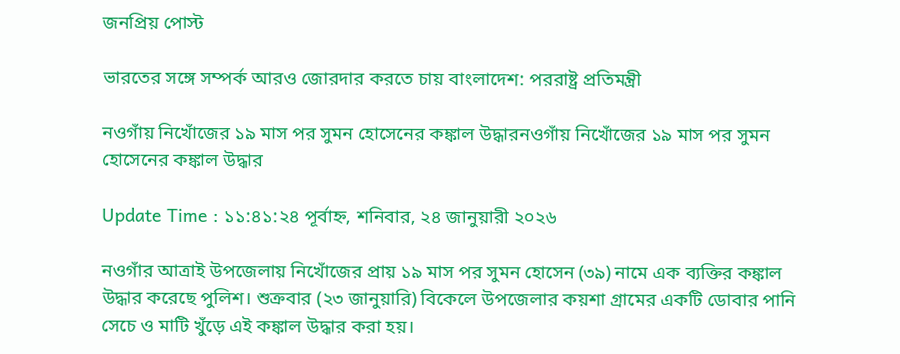জনপ্রিয় পোস্ট

ভারতের সঙ্গে সম্পর্ক আরও জোরদার করতে চায় বাংলাদেশ: পররাষ্ট্র প্রতিমন্ত্রী

নওগাঁয় নিখোঁজের ১৯ মাস পর সুমন হোসেনের কঙ্কাল উদ্ধারনওগাঁয় নিখোঁজের ১৯ মাস পর সুমন হোসেনের কঙ্কাল উদ্ধার

Update Time : ১১:৪১:২৪ পূর্বাহ্ন, শনিবার, ২৪ জানুয়ারী ২০২৬

নওগাঁর আত্রাই উপজেলায় নিখোঁজের প্রায় ১৯ মাস পর সুমন হোসেন (৩৯) নামে এক ব্যক্তির কঙ্কাল উদ্ধার করেছে পুলিশ। শুক্রবার (২৩ জানুয়ারি) বিকেলে উপজেলার কয়শা গ্রামের একটি ডোবার পানি সেচে ও মাটি খুঁড়ে এই কঙ্কাল উদ্ধার করা হয়।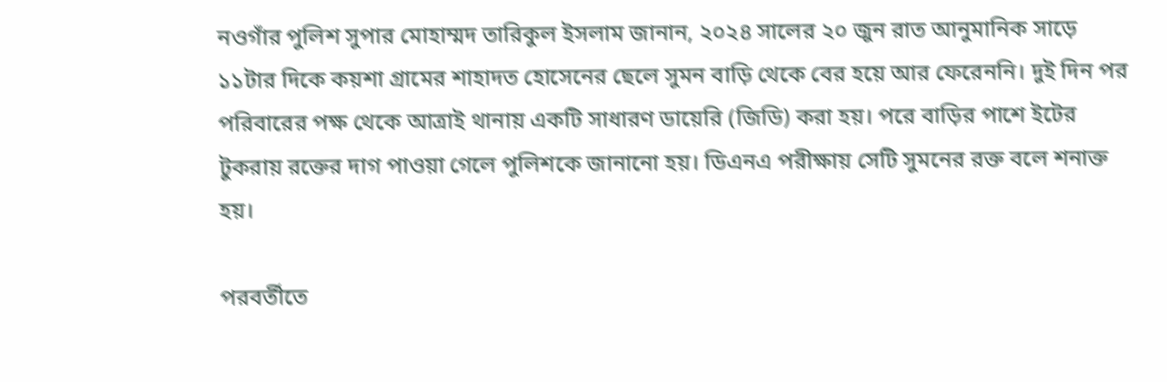নওগাঁর পুলিশ সুপার মোহাম্মদ তারিকুল ইসলাম জানান, ২০২৪ সালের ২০ জুন রাত আনুমানিক সাড়ে ১১টার দিকে কয়শা গ্রামের শাহাদত হোসেনের ছেলে সুমন বাড়ি থেকে বের হয়ে আর ফেরেননি। দুই দিন পর পরিবারের পক্ষ থেকে আত্রাই থানায় একটি সাধারণ ডায়েরি (জিডি) করা হয়। পরে বাড়ির পাশে ইটের টুকরায় রক্তের দাগ পাওয়া গেলে পুলিশকে জানানো হয়। ডিএনএ পরীক্ষায় সেটি সুমনের রক্ত বলে শনাক্ত হয়।

পরবর্তীতে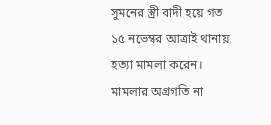সুমনের স্ত্রী বাদী হয়ে গত ১৫ নভেম্বর আত্রাই থানায় হত্যা মামলা করেন। মামলার অগ্রগতি না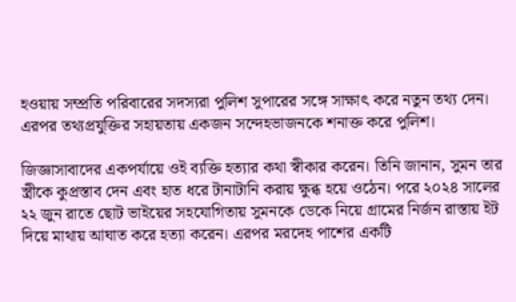হওয়ায় সম্প্রতি পরিবারের সদস্যরা পুলিশ সুপারের সঙ্গে সাক্ষাৎ করে নতুন তথ্য দেন। এরপর তথ্যপ্রযুক্তির সহায়তায় একজন সন্দেহভাজনকে শনাক্ত করে পুলিশ।

জিজ্ঞাসাবাদের একপর্যায়ে ওই ব্যক্তি হত্যার কথা স্বীকার করেন। তিনি জানান, সুমন তার স্ত্রীকে কুপ্রস্তাব দেন এবং হাত ধরে টানাটানি করায় ক্ষুব্ধ হয়ে ওঠেন। পরে ২০২৪ সালের ২২ জুন রাতে ছোট ভাইয়ের সহযোগিতায় সুমনকে ডেকে নিয়ে গ্রামের নির্জন রাস্তায় ইট দিয়ে মাথায় আঘাত করে হত্যা করেন। এরপর মরদেহ পাশের একটি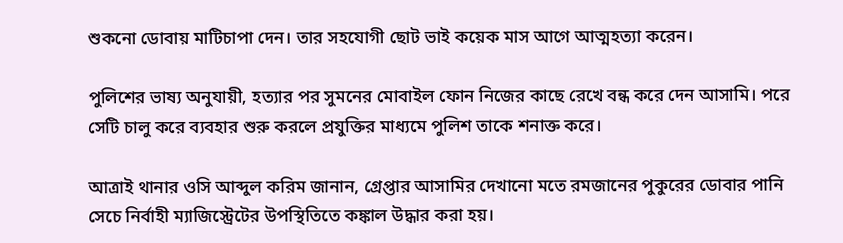শুকনো ডোবায় মাটিচাপা দেন। তার সহযোগী ছোট ভাই কয়েক মাস আগে আত্মহত্যা করেন।

পুলিশের ভাষ্য অনুযায়ী, হত্যার পর সুমনের মোবাইল ফোন নিজের কাছে রেখে বন্ধ করে দেন আসামি। পরে সেটি চালু করে ব্যবহার শুরু করলে প্রযুক্তির মাধ্যমে পুলিশ তাকে শনাক্ত করে।

আত্রাই থানার ওসি আব্দুল করিম জানান, গ্রেপ্তার আসামির দেখানো মতে রমজানের পুকুরের ডোবার পানি সেচে নির্বাহী ম্যাজিস্ট্রেটের উপস্থিতিতে কঙ্কাল উদ্ধার করা হয়।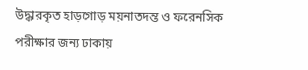উদ্ধারকৃত হাড়গোড় ময়নাতদন্ত ও ফরেনসিক পরীক্ষার জন্য ঢাকায়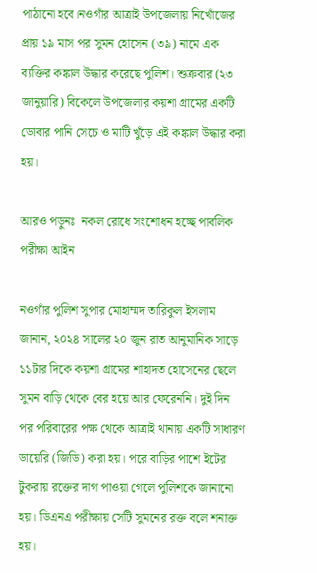পাঠানো হবে।নওগাঁর আত্রাই উপজেলায় নিখোঁজের প্রায় ১৯ মাস পর সুমন হোসেন (৩৯) নামে এক ব্যক্তির কঙ্কাল উদ্ধার করেছে পুলিশ। শুক্রবার (২৩ জানুয়ারি) বিকেলে উপজেলার কয়শা গ্রামের একটি ডোবার পানি সেচে ও মাটি খুঁড়ে এই কঙ্কাল উদ্ধার করা হয়।

আরও পড়ুনঃ  নকল রোধে সংশোধন হচ্ছে পাবলিক পরীক্ষা আইন

নওগাঁর পুলিশ সুপার মোহাম্মদ তারিকুল ইসলাম জানান, ২০২৪ সালের ২০ জুন রাত আনুমানিক সাড়ে ১১টার দিকে কয়শা গ্রামের শাহাদত হোসেনের ছেলে সুমন বাড়ি থেকে বের হয়ে আর ফেরেননি। দুই দিন পর পরিবারের পক্ষ থেকে আত্রাই থানায় একটি সাধারণ ডায়েরি (জিডি) করা হয়। পরে বাড়ির পাশে ইটের টুকরায় রক্তের দাগ পাওয়া গেলে পুলিশকে জানানো হয়। ডিএনএ পরীক্ষায় সেটি সুমনের রক্ত বলে শনাক্ত হয়।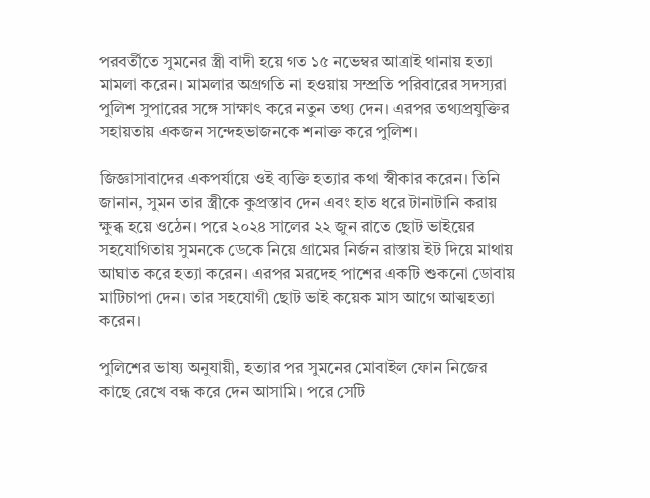পরবর্তীতে সুমনের স্ত্রী বাদী হয়ে গত ১৫ নভেম্বর আত্রাই থানায় হত্যা মামলা করেন। মামলার অগ্রগতি না হওয়ায় সম্প্রতি পরিবারের সদস্যরা পুলিশ সুপারের সঙ্গে সাক্ষাৎ করে নতুন তথ্য দেন। এরপর তথ্যপ্রযুক্তির সহায়তায় একজন সন্দেহভাজনকে শনাক্ত করে পুলিশ।

জিজ্ঞাসাবাদের একপর্যায়ে ওই ব্যক্তি হত্যার কথা স্বীকার করেন। তিনি জানান, সুমন তার স্ত্রীকে কুপ্রস্তাব দেন এবং হাত ধরে টানাটানি করায় ক্ষুব্ধ হয়ে ওঠেন। পরে ২০২৪ সালের ২২ জুন রাতে ছোট ভাইয়ের সহযোগিতায় সুমনকে ডেকে নিয়ে গ্রামের নির্জন রাস্তায় ইট দিয়ে মাথায় আঘাত করে হত্যা করেন। এরপর মরদেহ পাশের একটি শুকনো ডোবায় মাটিচাপা দেন। তার সহযোগী ছোট ভাই কয়েক মাস আগে আত্মহত্যা করেন।

পুলিশের ভাষ্য অনুযায়ী, হত্যার পর সুমনের মোবাইল ফোন নিজের কাছে রেখে বন্ধ করে দেন আসামি। পরে সেটি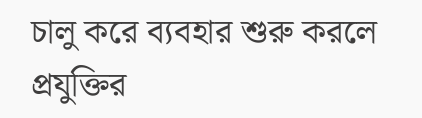চালু করে ব্যবহার শুরু করলে প্রযুক্তির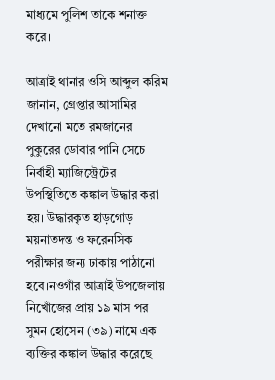মাধ্যমে পুলিশ তাকে শনাক্ত করে।

আত্রাই থানার ওসি আব্দুল করিম জানান, গ্রেপ্তার আসামির দেখানো মতে রমজানের পুকুরের ডোবার পানি সেচে নির্বাহী ম্যাজিস্ট্রেটের উপস্থিতিতে কঙ্কাল উদ্ধার করা হয়। উদ্ধারকৃত হাড়গোড় ময়নাতদন্ত ও ফরেনসিক পরীক্ষার জন্য ঢাকায় পাঠানো হবে।নওগাঁর আত্রাই উপজেলায় নিখোঁজের প্রায় ১৯ মাস পর সুমন হোসেন (৩৯) নামে এক ব্যক্তির কঙ্কাল উদ্ধার করেছে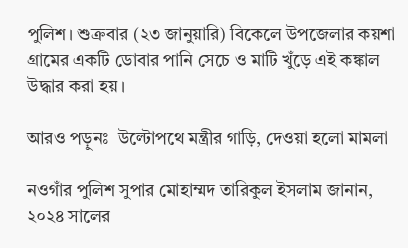পুলিশ। শুক্রবার (২৩ জানুয়ারি) বিকেলে উপজেলার কয়শা গ্রামের একটি ডোবার পানি সেচে ও মাটি খুঁড়ে এই কঙ্কাল উদ্ধার করা হয়।

আরও পড়ুনঃ  উল্টোপথে মন্ত্রীর গাড়ি, দেওয়া হলো মামলা

নওগাঁর পুলিশ সুপার মোহাম্মদ তারিকুল ইসলাম জানান, ২০২৪ সালের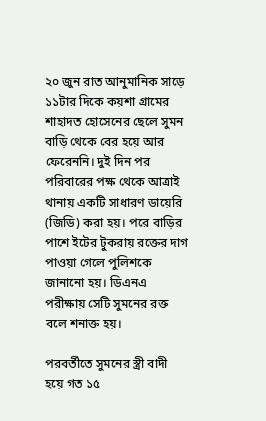২০ জুন রাত আনুমানিক সাড়ে ১১টার দিকে কয়শা গ্রামের শাহাদত হোসেনের ছেলে সুমন বাড়ি থেকে বের হয়ে আর ফেরেননি। দুই দিন পর পরিবারের পক্ষ থেকে আত্রাই থানায় একটি সাধারণ ডায়েরি (জিডি) করা হয়। পরে বাড়ির পাশে ইটের টুকরায় রক্তের দাগ পাওয়া গেলে পুলিশকে জানানো হয়। ডিএনএ পরীক্ষায় সেটি সুমনের রক্ত বলে শনাক্ত হয়।

পরবর্তীতে সুমনের স্ত্রী বাদী হয়ে গত ১৫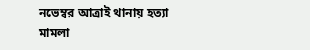নভেম্বর আত্রাই থানায় হত্যা মামলা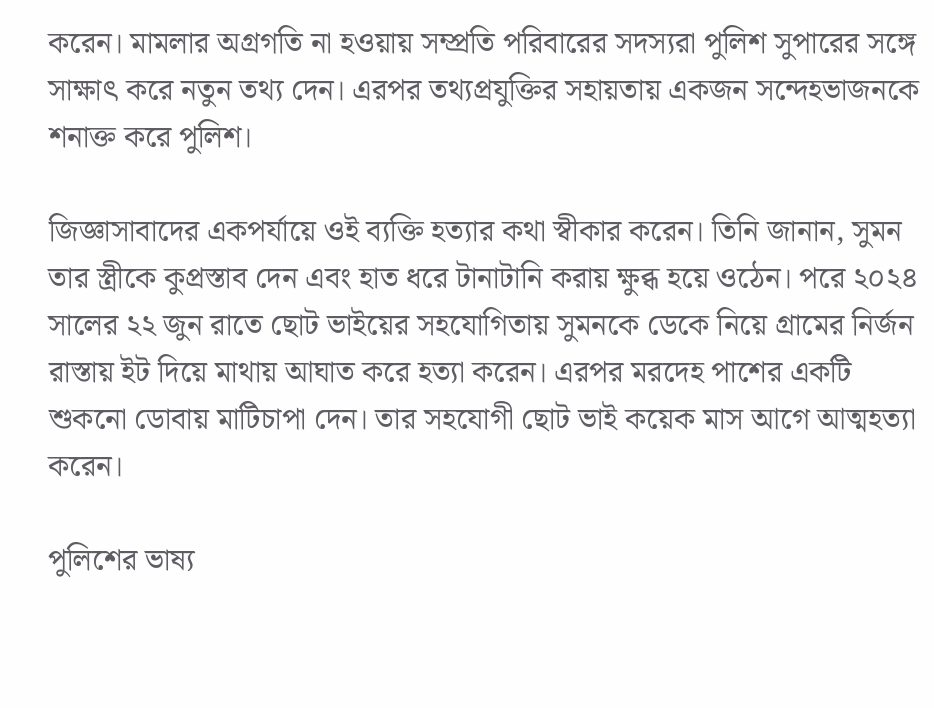করেন। মামলার অগ্রগতি না হওয়ায় সম্প্রতি পরিবারের সদস্যরা পুলিশ সুপারের সঙ্গে সাক্ষাৎ করে নতুন তথ্য দেন। এরপর তথ্যপ্রযুক্তির সহায়তায় একজন সন্দেহভাজনকে শনাক্ত করে পুলিশ।

জিজ্ঞাসাবাদের একপর্যায়ে ওই ব্যক্তি হত্যার কথা স্বীকার করেন। তিনি জানান, সুমন তার স্ত্রীকে কুপ্রস্তাব দেন এবং হাত ধরে টানাটানি করায় ক্ষুব্ধ হয়ে ওঠেন। পরে ২০২৪ সালের ২২ জুন রাতে ছোট ভাইয়ের সহযোগিতায় সুমনকে ডেকে নিয়ে গ্রামের নির্জন রাস্তায় ইট দিয়ে মাথায় আঘাত করে হত্যা করেন। এরপর মরদেহ পাশের একটি শুকনো ডোবায় মাটিচাপা দেন। তার সহযোগী ছোট ভাই কয়েক মাস আগে আত্মহত্যা করেন।

পুলিশের ভাষ্য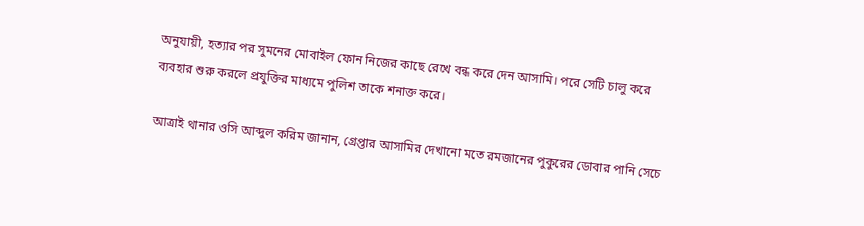অনুযায়ী, হত্যার পর সুমনের মোবাইল ফোন নিজের কাছে রেখে বন্ধ করে দেন আসামি। পরে সেটি চালু করে ব্যবহার শুরু করলে প্রযুক্তির মাধ্যমে পুলিশ তাকে শনাক্ত করে।

আত্রাই থানার ওসি আব্দুল করিম জানান, গ্রেপ্তার আসামির দেখানো মতে রমজানের পুকুরের ডোবার পানি সেচে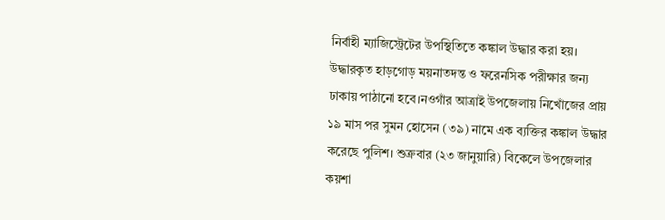নির্বাহী ম্যাজিস্ট্রেটের উপস্থিতিতে কঙ্কাল উদ্ধার করা হয়। উদ্ধারকৃত হাড়গোড় ময়নাতদন্ত ও ফরেনসিক পরীক্ষার জন্য ঢাকায় পাঠানো হবে।নওগাঁর আত্রাই উপজেলায় নিখোঁজের প্রায় ১৯ মাস পর সুমন হোসেন (৩৯) নামে এক ব্যক্তির কঙ্কাল উদ্ধার করেছে পুলিশ। শুক্রবার (২৩ জানুয়ারি) বিকেলে উপজেলার কয়শা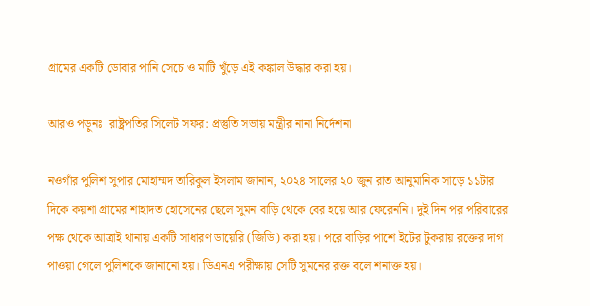গ্রামের একটি ডোবার পানি সেচে ও মাটি খুঁড়ে এই কঙ্কাল উদ্ধার করা হয়।

আরও পড়ুনঃ  রাষ্ট্রপতির সিলেট সফর: প্রস্তুতি সভায় মন্ত্রীর নানা নির্দেশনা

নওগাঁর পুলিশ সুপার মোহাম্মদ তারিকুল ইসলাম জানান, ২০২৪ সালের ২০ জুন রাত আনুমানিক সাড়ে ১১টার দিকে কয়শা গ্রামের শাহাদত হোসেনের ছেলে সুমন বাড়ি থেকে বের হয়ে আর ফেরেননি। দুই দিন পর পরিবারের পক্ষ থেকে আত্রাই থানায় একটি সাধারণ ডায়েরি (জিডি) করা হয়। পরে বাড়ির পাশে ইটের টুকরায় রক্তের দাগ পাওয়া গেলে পুলিশকে জানানো হয়। ডিএনএ পরীক্ষায় সেটি সুমনের রক্ত বলে শনাক্ত হয়।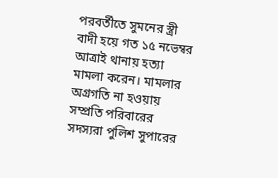পরবর্তীতে সুমনের স্ত্রী বাদী হয়ে গত ১৫ নভেম্বর আত্রাই থানায় হত্যা মামলা করেন। মামলার অগ্রগতি না হওয়ায় সম্প্রতি পরিবারের সদস্যরা পুলিশ সুপারের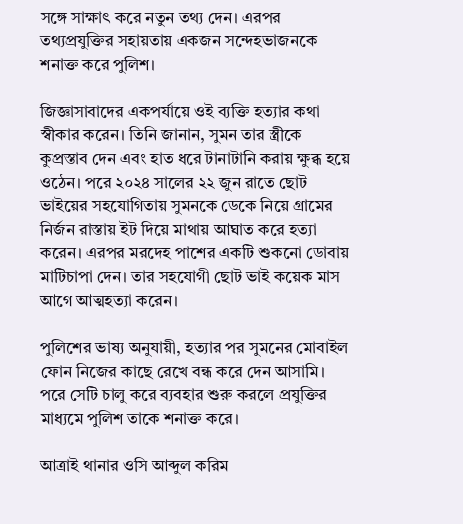সঙ্গে সাক্ষাৎ করে নতুন তথ্য দেন। এরপর তথ্যপ্রযুক্তির সহায়তায় একজন সন্দেহভাজনকে শনাক্ত করে পুলিশ।

জিজ্ঞাসাবাদের একপর্যায়ে ওই ব্যক্তি হত্যার কথা স্বীকার করেন। তিনি জানান, সুমন তার স্ত্রীকে কুপ্রস্তাব দেন এবং হাত ধরে টানাটানি করায় ক্ষুব্ধ হয়ে ওঠেন। পরে ২০২৪ সালের ২২ জুন রাতে ছোট ভাইয়ের সহযোগিতায় সুমনকে ডেকে নিয়ে গ্রামের নির্জন রাস্তায় ইট দিয়ে মাথায় আঘাত করে হত্যা করেন। এরপর মরদেহ পাশের একটি শুকনো ডোবায় মাটিচাপা দেন। তার সহযোগী ছোট ভাই কয়েক মাস আগে আত্মহত্যা করেন।

পুলিশের ভাষ্য অনুযায়ী, হত্যার পর সুমনের মোবাইল ফোন নিজের কাছে রেখে বন্ধ করে দেন আসামি। পরে সেটি চালু করে ব্যবহার শুরু করলে প্রযুক্তির মাধ্যমে পুলিশ তাকে শনাক্ত করে।

আত্রাই থানার ওসি আব্দুল করিম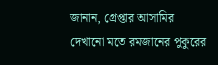জানান, গ্রেপ্তার আসামির দেখানো মতে রমজানের পুকুরের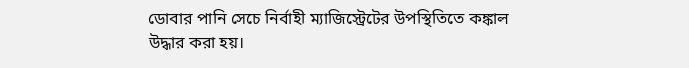ডোবার পানি সেচে নির্বাহী ম্যাজিস্ট্রেটের উপস্থিতিতে কঙ্কাল উদ্ধার করা হয়।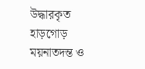উদ্ধারকৃত হাড়গোড় ময়নাতদন্ত ও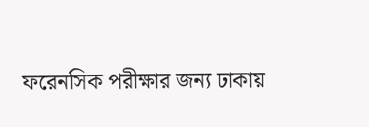ফরেনসিক পরীক্ষার জন্য ঢাকায়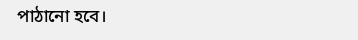পাঠানো হবে।